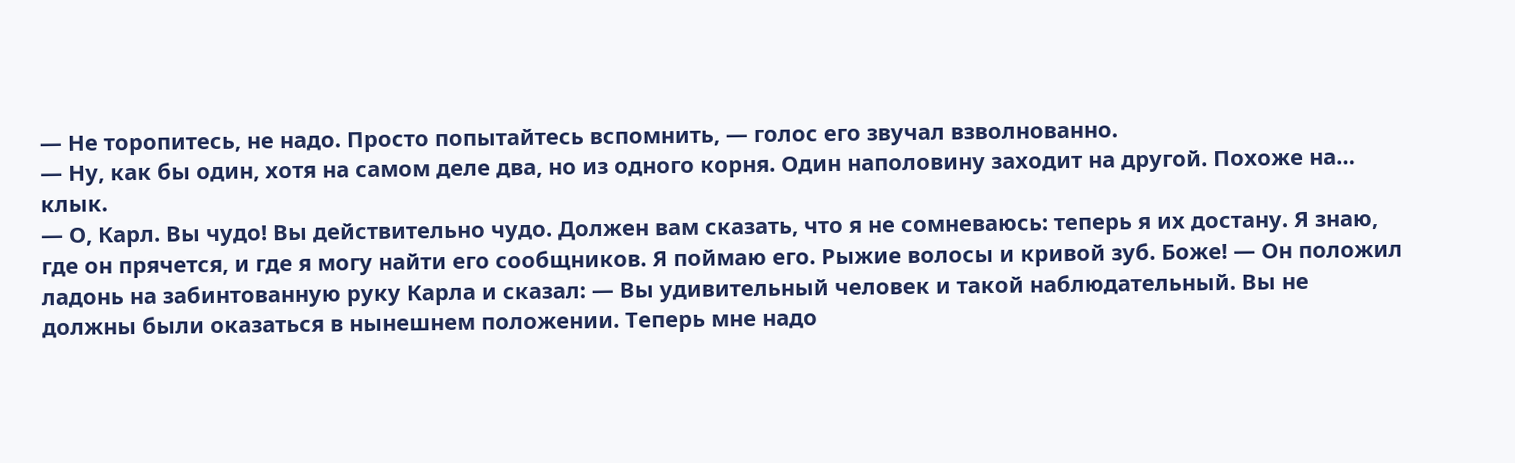— Не торопитесь, не надо. Просто попытайтесь вспомнить, — голос его звучал взволнованно.
— Ну, как бы один, хотя на самом деле два, но из одного корня. Один наполовину заходит на другой. Похоже на… клык.
— О, Карл. Вы чудо! Вы действительно чудо. Должен вам сказать, что я не сомневаюсь: теперь я их достану. Я знаю, где он прячется, и где я могу найти его сообщников. Я поймаю его. Рыжие волосы и кривой зуб. Боже! — Он положил ладонь на забинтованную руку Карла и сказал: — Вы удивительный человек и такой наблюдательный. Вы не должны были оказаться в нынешнем положении. Теперь мне надо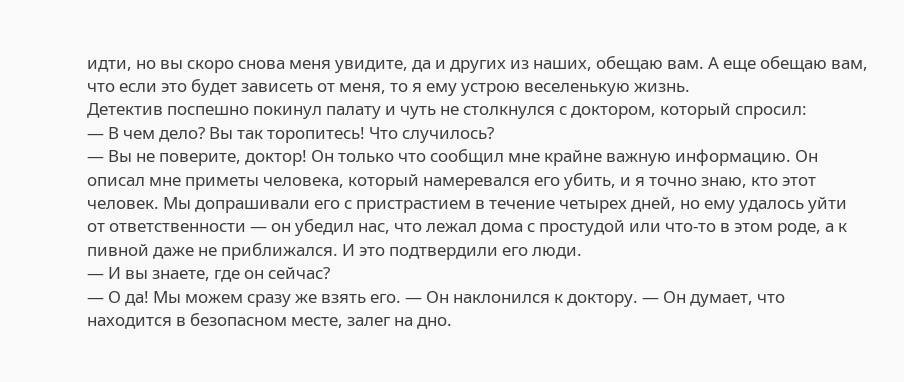идти, но вы скоро снова меня увидите, да и других из наших, обещаю вам. А еще обещаю вам, что если это будет зависеть от меня, то я ему устрою веселенькую жизнь.
Детектив поспешно покинул палату и чуть не столкнулся с доктором, который спросил:
— В чем дело? Вы так торопитесь! Что случилось?
— Вы не поверите, доктор! Он только что сообщил мне крайне важную информацию. Он описал мне приметы человека, который намеревался его убить, и я точно знаю, кто этот человек. Мы допрашивали его с пристрастием в течение четырех дней, но ему удалось уйти от ответственности — он убедил нас, что лежал дома с простудой или что-то в этом роде, а к пивной даже не приближался. И это подтвердили его люди.
— И вы знаете, где он сейчас?
— О да! Мы можем сразу же взять его. — Он наклонился к доктору. — Он думает, что находится в безопасном месте, залег на дно.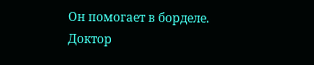Он помогает в борделе.
Доктор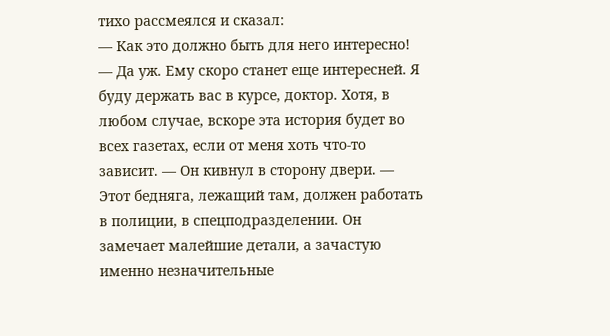тихо рассмеялся и сказал:
— Как это должно быть для него интересно!
— Да уж. Ему скоро станет еще интересней. Я буду держать вас в курсе, доктор. Хотя, в любом случае, вскоре эта история будет во всех газетах, если от меня хоть что-то зависит. — Он кивнул в сторону двери. — Этот бедняга, лежащий там, должен работать в полиции, в спецподразделении. Он замечает малейшие детали, а зачастую именно незначительные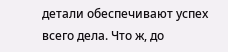детали обеспечивают успех всего дела. Что ж, до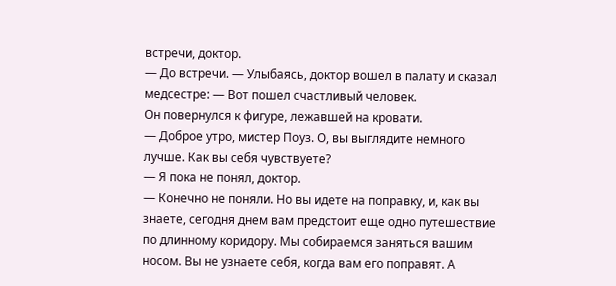встречи, доктор.
— До встречи. — Улыбаясь, доктор вошел в палату и сказал медсестре: — Вот пошел счастливый человек.
Он повернулся к фигуре, лежавшей на кровати.
— Доброе утро, мистер Поуз. О, вы выглядите немного лучше. Как вы себя чувствуете?
— Я пока не понял, доктор.
— Конечно не поняли. Но вы идете на поправку, и, как вы знаете, сегодня днем вам предстоит еще одно путешествие по длинному коридору. Мы собираемся заняться вашим носом. Вы не узнаете себя, когда вам его поправят. А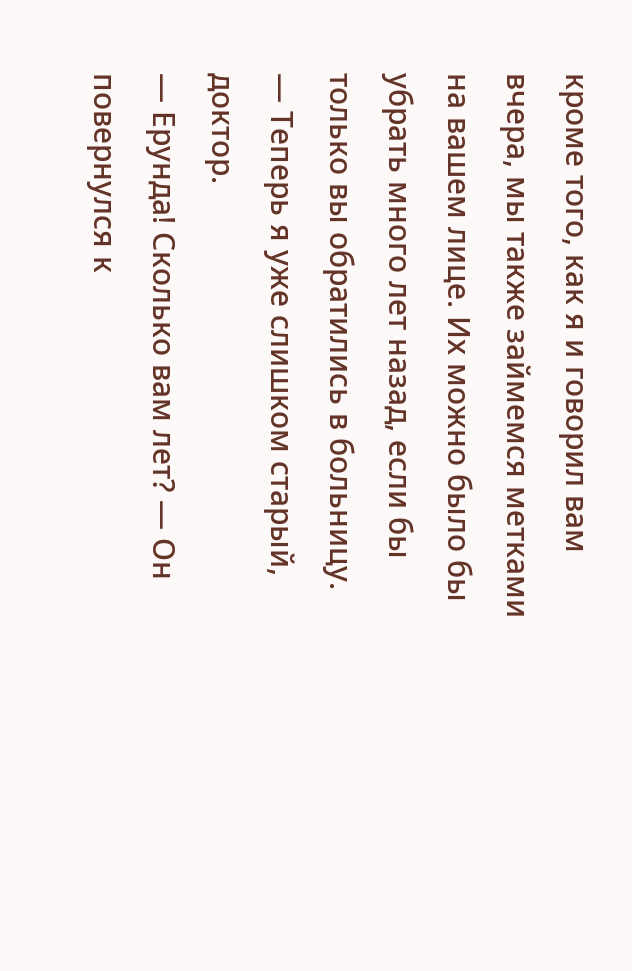кроме того, как я и говорил вам вчера, мы также займемся метками на вашем лице. Их можно было бы убрать много лет назад, если бы только вы обратились в больницу.
— Теперь я уже слишком старый, доктор.
— Ерунда! Сколько вам лет? — Он повернулся к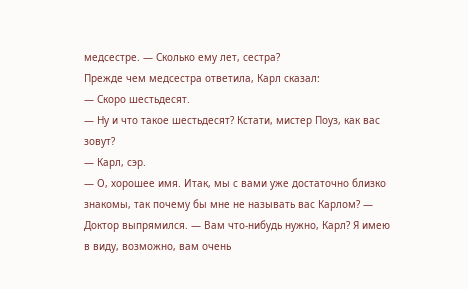медсестре. — Сколько ему лет, сестра?
Прежде чем медсестра ответила, Карл сказал:
— Скоро шестьдесят.
— Ну и что такое шестьдесят? Кстати, мистер Поуз, как вас зовут?
— Карл, сэр.
— О, хорошее имя. Итак, мы с вами уже достаточно близко знакомы, так почему бы мне не называть вас Карлом? — Доктор выпрямился. — Вам что-нибудь нужно, Карл? Я имею в виду, возможно, вам очень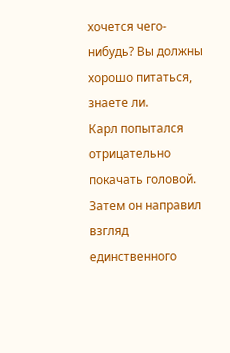хочется чего-нибудь? Вы должны хорошо питаться, знаете ли.
Карл попытался отрицательно покачать головой. Затем он направил взгляд единственного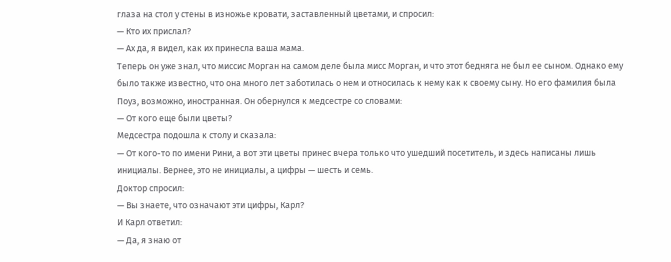глаза на стол у стены в изножье кровати, заставленный цветами, и спросил:
— Кто их прислал?
— Ах да, я видел, как их принесла ваша мама.
Теперь он уже знал, что миссис Морган на самом деле была мисс Морган, и что этот бедняга не был ее сыном. Однако ему было также известно, что она много лет заботилась о нем и относилась к нему как к своему сыну. Но его фамилия была Поуз, возможно, иностранная. Он обернулся к медсестре со словами:
— От кого еще были цветы?
Медсестра подошла к столу и сказала:
— От кого-то по имени Рини, а вот эти цветы принес вчера только что ушедший посетитель, и здесь написаны лишь инициалы. Вернее, это не инициалы, а цифры — шесть и семь.
Доктор спросил:
— Вы знаете, что означают эти цифры, Карл?
И Карл ответил:
— Да, я знаю от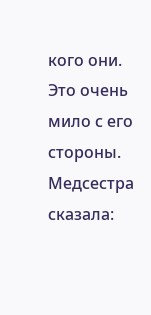кого они. Это очень мило с его стороны.
Медсестра сказала: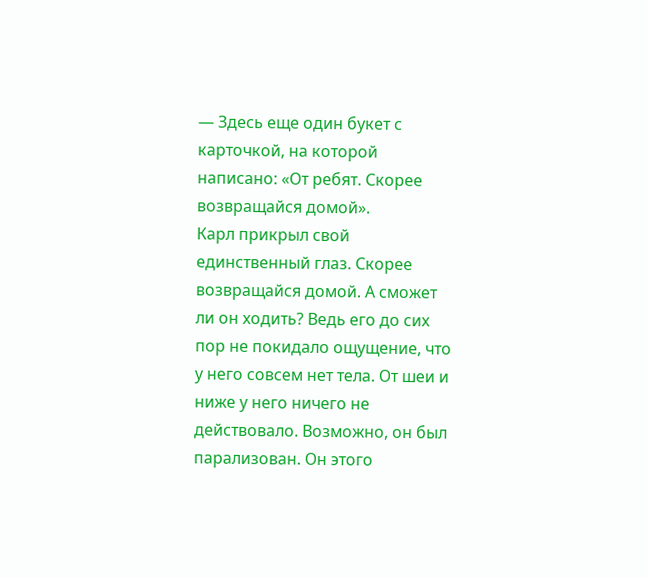— Здесь еще один букет с карточкой, на которой написано: «От ребят. Скорее возвращайся домой».
Карл прикрыл свой единственный глаз. Скорее возвращайся домой. А сможет ли он ходить? Ведь его до сих пор не покидало ощущение, что у него совсем нет тела. От шеи и ниже у него ничего не действовало. Возможно, он был парализован. Он этого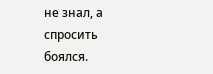не знал, а спросить боялся.